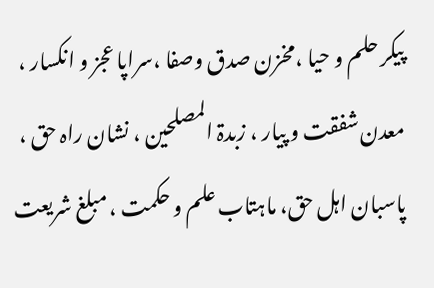پیکر حلم و حیا ،مخزن صدق وصفا ،سراپا عجز و انکسار ، معدن شفقت و پیار ، زبدۃ المصلحین ، نشان راہ حق ، پاسبان اہل حق، ماہتاب علم و حکمت ، مبلغ شریعت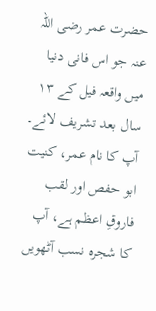حضرت عمر رضی اللہ عنہ جو اس فانی دنیا میں واقعہ فیل کے ۱۳ سال بعد تشریف لائے۔ آپ کا نام عمر، کنیت ابو حفص اور لقب فاروقِ اعظم ہے، آپ کا شجرہ نسب آٹھویں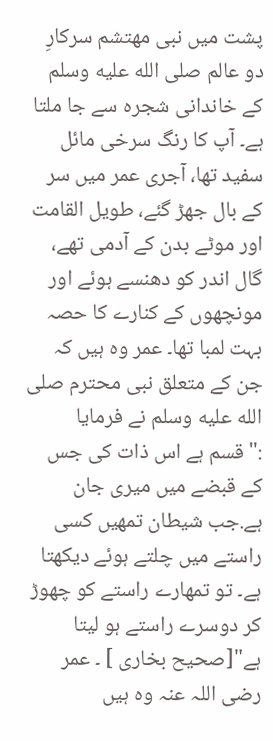پشت میں نبی مھتشم سرکارِ دو عالم صلى الله عليه وسلم کے خاندانی شجرہ سے جا ملتا ہے۔ آپ کا رنگ سرخی مائل سفید تھا، آجری عمر میں سر کے بال جھڑ گئے، طویل القامت اور موٹے بدن کے آدمی تھے، گال اندر کو دھنسے ہوئے اور مونچھوں کے کنارے کا حصہ بہت لمبا تھا۔ عمر وہ ہیں کہ جن کے متعلق نبی محترم صلى الله عليه وسلم نے فرمایا :"قسم ہے اس ذات کی جس کے قبضے میں میری جان ہے.جب شیطان تمھیں کسی راستے میں چلتے ہوئے دیکھتا ہے۔ تو تمھارے راستے کو چھوڑ کر دوسرے راستے ہو لیتا ہے"[صحیح بخاری ] ۔ عمر رضی اللہ عنہ وہ ہیں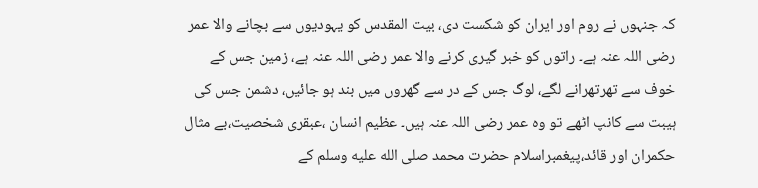کہ جنہوں نے روم اور ایران کو شکست دی، بیت المقدس کو یہودیوں سے بچانے والا عمر رضی اللہ عنہ ہے۔ راتوں کو خبر گیری کرنے والا عمر رضی اللہ عنہ ہے، زمین جس کے خوف سے تھرتھرانے لگے، لوگ جس کے در سے گھروں میں بند ہو جائیں، دشمن جس کی ہیبت سے کانپ اٹھے تو وہ عمر رضی اللہ عنہ ہیں۔ عظیم انسان ،عبقری شخصیت،بے مثال حکمران اور قائد،پیغمبراسلام حضرت محمد صلى الله عليه وسلم کے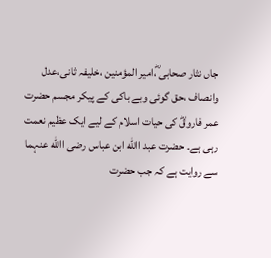جاں نثار صحابی ؓ،امیر المؤمنین ،خلیفہ ثانی،عدل وانصاف ،حق گوئی وبے باکی کے پیکر مجسم حضرت عمر فاروقؓ کی حیات اسلام کے لیے ایک عظیم نعمت رہی ہے۔ حضرت عبد االله ابن عباس رضی االله عنہما سے روایت ہے کہ جب حضرت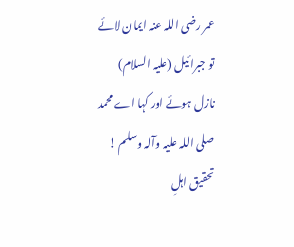عمر رضی اللہ عنہ ایمان لائے تو جبرائیل (علیہ السلام) نازل ہوئے اور کہا اے محمد صلی اللہ علیہ وآلہ وسلم ! تحقیق اہلِ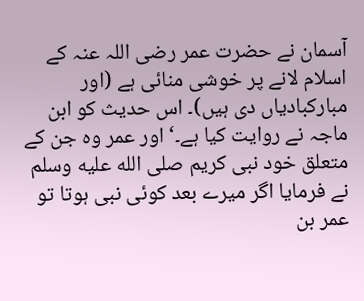آسمان نے حضرت عمر رضی اللہ عنہ کے اسلام لانے پر خوشی منائی ہے (اور مبارکبادیاں دی ہیں)۔ اس حدیث کو ابن ماجہ نے روایت کیا ہے۔‘ اور عمر وہ جن کے متعلق خود نبی کریم صلى الله عليه وسلم نے فرمایا اگر میرے بعد کوئی نبی ہوتا تو عمر بن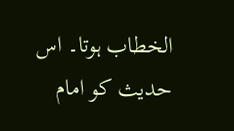الخطاب ہوتا۔ اس حدیث کو امام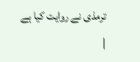ترمذی نے روایت کیا ہے
|